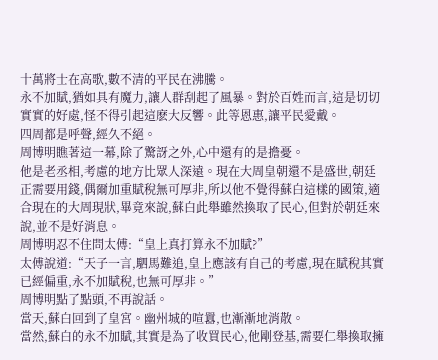十萬將士在高歌,數不清的平民在沸騰。
永不加賦,猶如具有魔力,讓人群刮起了風暴。對於百姓而言,這是切切實實的好處,怪不得引起這麽大反響。此等恩惠,讓平民愛戴。
四周都是呼聲,經久不絕。
周博明瞧著這一幕,除了驚訝之外,心中還有的是擔憂。
他是老丞相,考慮的地方比眾人深遠。現在大周皇朝還不是盛世,朝廷正需要用錢,偶爾加重賦稅無可厚非,所以他不覺得蘇白這樣的國策,適合現在的大周現狀,畢竟來說,蘇白此舉雖然換取了民心,但對於朝廷來說,並不是好消息。
周博明忍不住問太傅:“皇上真打算永不加賦?”
太傅說道:“天子一言,駟馬難追,皇上應該有自己的考慮,現在賦稅其實已經偏重,永不加賦稅,也無可厚非。”
周博明點了點頭,不再說話。
當天,蘇白回到了皇宮。幽州城的喧囂,也漸漸地消散。
當然,蘇白的永不加賦,其實是為了收買民心,他剛登基,需要仁舉換取擁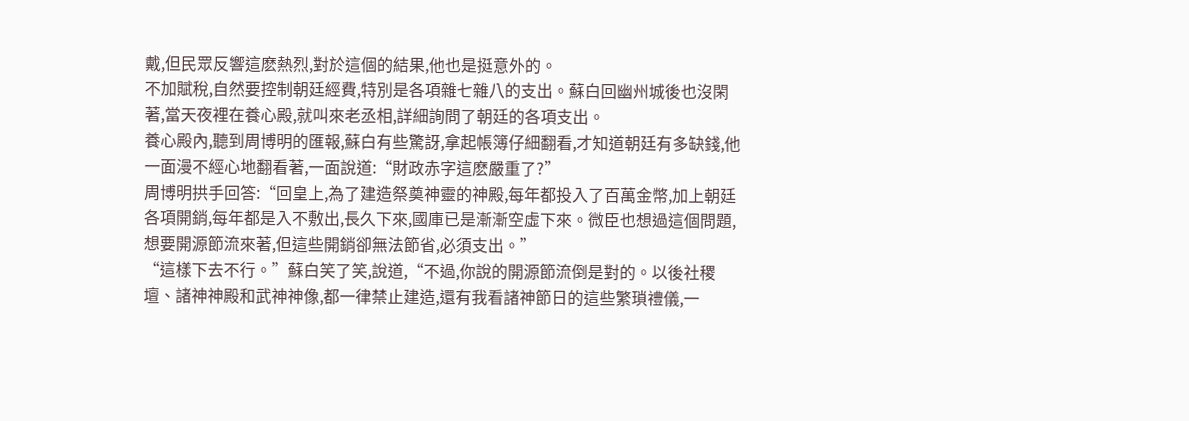戴,但民眾反響這麽熱烈,對於這個的結果,他也是挺意外的。
不加賦稅,自然要控制朝廷經費,特別是各項雜七雜八的支出。蘇白回幽州城後也沒閑著,當天夜裡在養心殿,就叫來老丞相,詳細詢問了朝廷的各項支出。
養心殿內,聽到周博明的匯報,蘇白有些驚訝,拿起帳簿仔細翻看,才知道朝廷有多缺錢,他一面漫不經心地翻看著,一面說道:“財政赤字這麽嚴重了?”
周博明拱手回答:“回皇上,為了建造祭奠神靈的神殿,每年都投入了百萬金幣,加上朝廷各項開銷,每年都是入不敷出,長久下來,國庫已是漸漸空虛下來。微臣也想過這個問題,想要開源節流來著,但這些開銷卻無法節省,必須支出。”
“這樣下去不行。”蘇白笑了笑,說道,“不過,你說的開源節流倒是對的。以後社稷壇、諸神神殿和武神神像,都一律禁止建造,還有我看諸神節日的這些繁瑣禮儀,一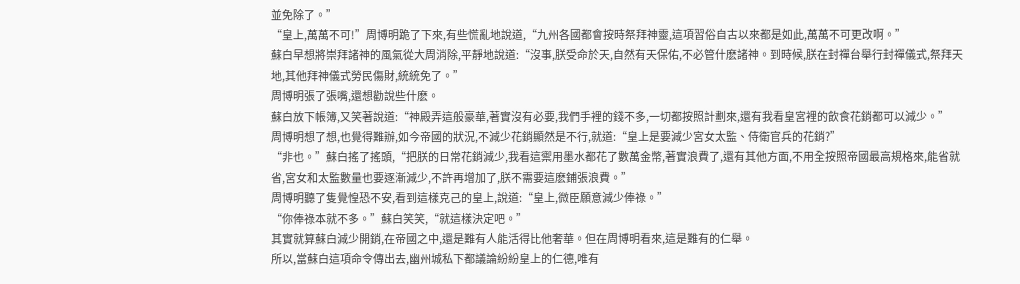並免除了。”
“皇上,萬萬不可!”周博明跪了下來,有些慌亂地說道,“九州各國都會按時祭拜神靈,這項習俗自古以來都是如此,萬萬不可更改啊。”
蘇白早想將崇拜諸神的風氣從大周消除,平靜地說道:“沒事,朕受命於天,自然有天保佑,不必管什麽諸神。到時候,朕在封禪台舉行封禪儀式,祭拜天地,其他拜神儀式勞民傷財,統統免了。”
周博明張了張嘴,還想勸說些什麽。
蘇白放下帳簿,又笑著說道:“神殿弄這般豪華,著實沒有必要,我們手裡的錢不多,一切都按照計劃來,還有我看皇宮裡的飲食花銷都可以減少。”
周博明想了想,也覺得難辦,如今帝國的狀況,不減少花銷顯然是不行,就道:“皇上是要減少宮女太監、侍衛官兵的花銷?”
“非也。”蘇白搖了搖頭,“把朕的日常花銷減少,我看這禦用墨水都花了數萬金幣,著實浪費了,還有其他方面,不用全按照帝國最高規格來,能省就省,宮女和太監數量也要逐漸減少,不許再增加了,朕不需要這麽鋪張浪費。”
周博明聽了隻覺惶恐不安,看到這樣克己的皇上,說道:“皇上,微臣願意減少俸祿。”
“你俸祿本就不多。”蘇白笑笑,“就這樣決定吧。”
其實就算蘇白減少開銷,在帝國之中,還是難有人能活得比他奢華。但在周博明看來,這是難有的仁舉。
所以,當蘇白這項命令傳出去,幽州城私下都議論紛紛皇上的仁德,唯有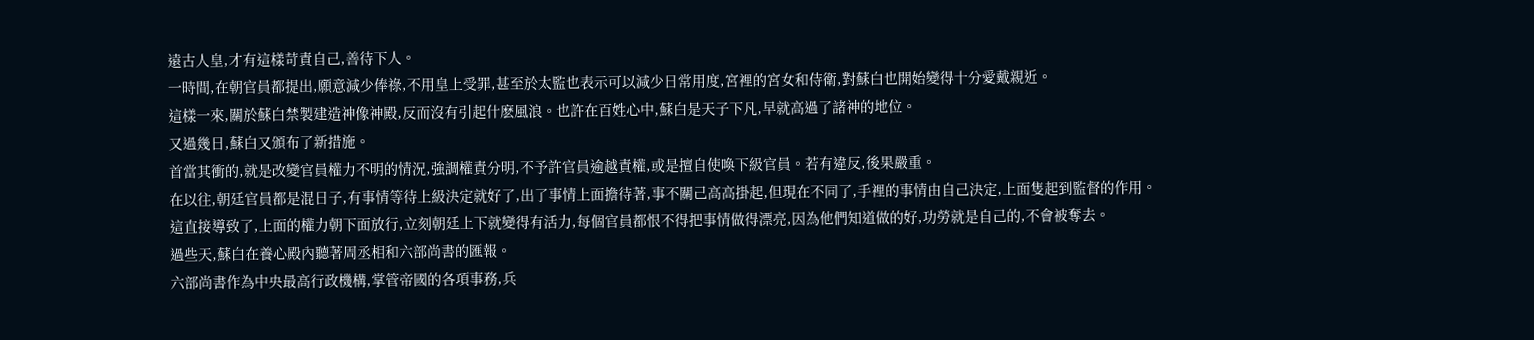遠古人皇,才有這樣苛責自己,善待下人。
一時間,在朝官員都提出,願意減少俸祿,不用皇上受罪,甚至於太監也表示可以減少日常用度,宮裡的宮女和侍衛,對蘇白也開始變得十分愛戴親近。
這樣一來,關於蘇白禁製建造神像神殿,反而沒有引起什麽風浪。也許在百姓心中,蘇白是天子下凡,早就高過了諸神的地位。
又過幾日,蘇白又頒布了新措施。
首當其衝的,就是改變官員權力不明的情況,強調權責分明,不予許官員逾越責權,或是擅自使喚下級官員。若有違反,後果嚴重。
在以往,朝廷官員都是混日子,有事情等待上級決定就好了,出了事情上面擔待著,事不關己高高掛起,但現在不同了,手裡的事情由自己決定,上面隻起到監督的作用。
這直接導致了,上面的權力朝下面放行,立刻朝廷上下就變得有活力,每個官員都恨不得把事情做得漂亮,因為他們知道做的好,功勞就是自己的,不會被奪去。
過些天,蘇白在養心殿內聽著周丞相和六部尚書的匯報。
六部尚書作為中央最高行政機構,掌管帝國的各項事務,兵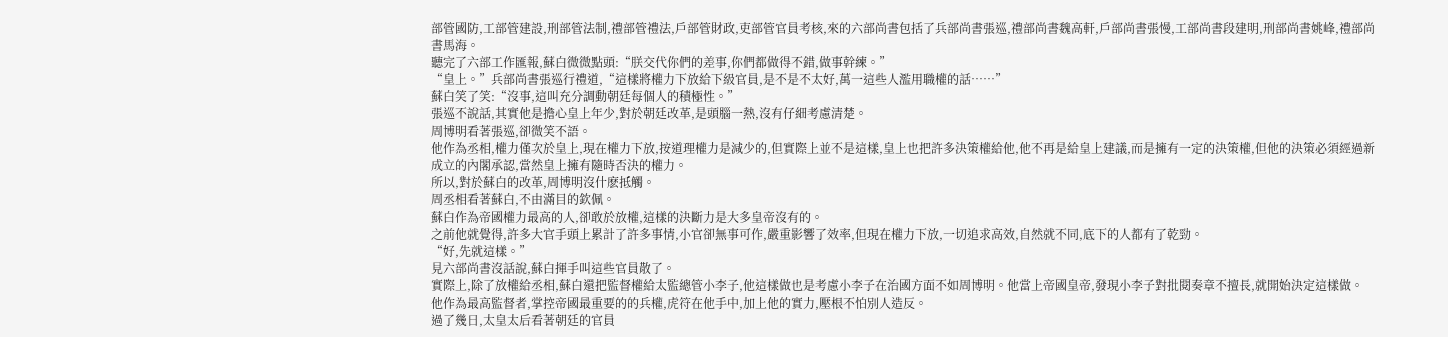部管國防,工部管建設,刑部管法制,禮部管禮法,戶部管財政,吏部管官員考核,來的六部尚書包括了兵部尚書張巡,禮部尚書魏高軒,戶部尚書張慢,工部尚書段建明,刑部尚書姚峰,禮部尚書馬海。
聽完了六部工作匯報,蘇白微微點頭:“朕交代你們的差事,你們都做得不錯,做事幹練。”
“皇上。”兵部尚書張巡行禮道,“這樣將權力下放給下級官員,是不是不太好,萬一這些人濫用職權的話……”
蘇白笑了笑:“沒事,這叫充分調動朝廷每個人的積極性。”
張巡不說話,其實他是擔心皇上年少,對於朝廷改革,是頭腦一熱,沒有仔細考慮清楚。
周博明看著張巡,卻微笑不語。
他作為丞相,權力僅次於皇上,現在權力下放,按道理權力是減少的,但實際上並不是這樣,皇上也把許多決策權給他,他不再是給皇上建議,而是擁有一定的決策權,但他的決策必須經過新成立的內閣承認,當然皇上擁有隨時否決的權力。
所以,對於蘇白的改革,周博明沒什麽抵觸。
周丞相看著蘇白,不由滿目的欽佩。
蘇白作為帝國權力最高的人,卻敢於放權,這樣的決斷力是大多皇帝沒有的。
之前他就覺得,許多大官手頭上累計了許多事情,小官卻無事可作,嚴重影響了效率,但現在權力下放,一切追求高效,自然就不同,底下的人都有了乾勁。
“好,先就這樣。”
見六部尚書沒話說,蘇白揮手叫這些官員散了。
實際上,除了放權給丞相,蘇白還把監督權給太監總管小李子,他這樣做也是考慮小李子在治國方面不如周博明。他當上帝國皇帝,發現小李子對批閱奏章不擅長,就開始決定這樣做。
他作為最高監督者,掌控帝國最重要的的兵權,虎符在他手中,加上他的實力,壓根不怕別人造反。
過了幾日,太皇太后看著朝廷的官員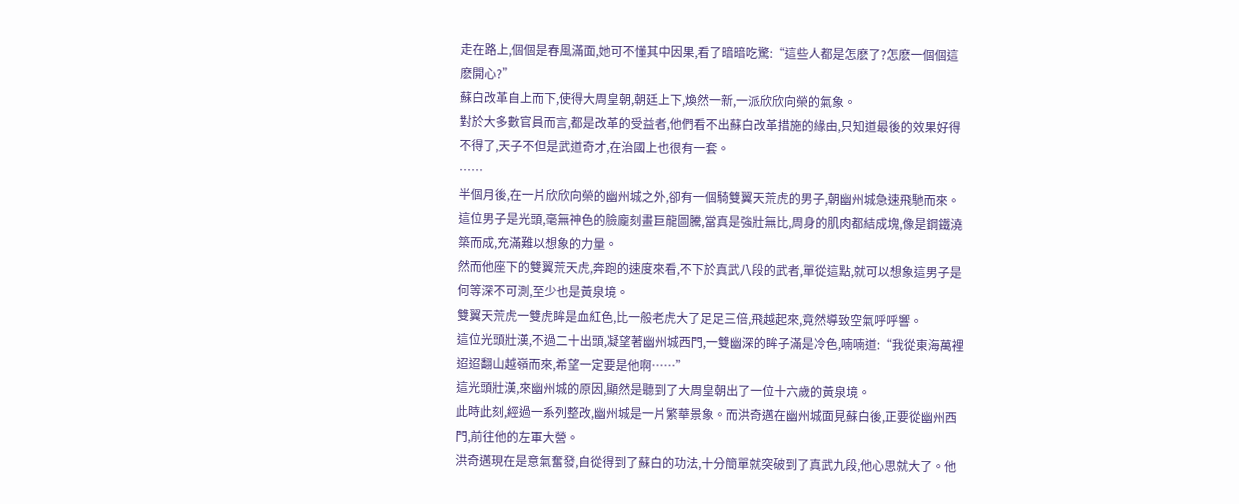走在路上,個個是春風滿面,她可不懂其中因果,看了暗暗吃驚:“這些人都是怎麽了?怎麽一個個這麽開心?”
蘇白改革自上而下,使得大周皇朝,朝廷上下,煥然一新,一派欣欣向榮的氣象。
對於大多數官員而言,都是改革的受益者,他們看不出蘇白改革措施的緣由,只知道最後的效果好得不得了,天子不但是武道奇才,在治國上也很有一套。
……
半個月後,在一片欣欣向榮的幽州城之外,卻有一個騎雙翼天荒虎的男子,朝幽州城急速飛馳而來。
這位男子是光頭,毫無神色的臉龐刻畫巨龍圖騰,當真是強壯無比,周身的肌肉都結成塊,像是鋼鐵澆築而成,充滿難以想象的力量。
然而他座下的雙翼荒天虎,奔跑的速度來看,不下於真武八段的武者,單從這點,就可以想象這男子是何等深不可測,至少也是黃泉境。
雙翼天荒虎一雙虎眸是血紅色,比一般老虎大了足足三倍,飛越起來,竟然導致空氣呼呼響。
這位光頭壯漢,不過二十出頭,凝望著幽州城西門,一雙幽深的眸子滿是冷色,喃喃道:“我從東海萬裡迢迢翻山越嶺而來,希望一定要是他啊……”
這光頭壯漢,來幽州城的原因,顯然是聽到了大周皇朝出了一位十六歲的黃泉境。
此時此刻,經過一系列整改,幽州城是一片繁華景象。而洪奇邁在幽州城面見蘇白後,正要從幽州西門,前往他的左軍大營。
洪奇邁現在是意氣奮發,自從得到了蘇白的功法,十分簡單就突破到了真武九段,他心思就大了。他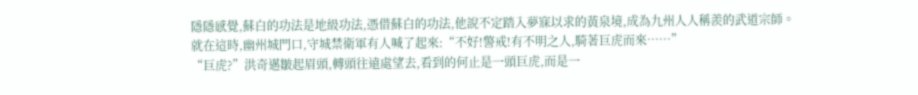隱隱感覺,蘇白的功法是地級功法,憑借蘇白的功法,他說不定踏入夢寐以求的黃泉境,成為九州人人稱羨的武道宗師。
就在這時,幽州城門口,守城禁衛軍有人喊了起來:“不好!警戒!有不明之人,騎著巨虎而來……”
“巨虎?”洪奇邁皺起眉頭,轉頭往遠處望去,看到的何止是一頭巨虎,而是一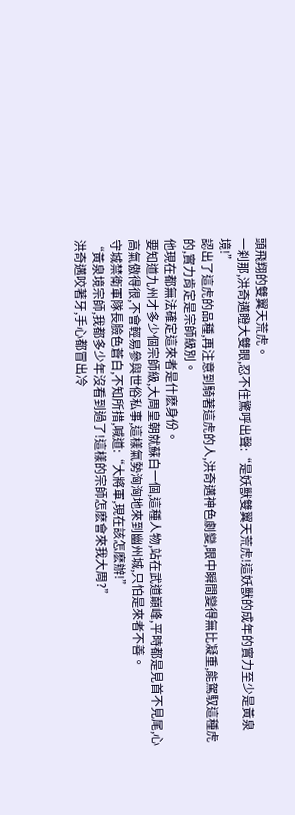頭飛翔的雙翼天荒虎。
一刹那,洪奇邁瞪大雙眼,忍不住驚呼出聲:“是妖獸雙翼天荒虎!這妖獸的成年的實力至少是黃泉境!”
認出了這虎的品種,再注意到騎著這虎的人,洪奇邁神色劇變,眼中瞬間變得無比凝重,能駕馭這種虎的,實力肯定是宗師級別。
他現在都無法確定這來者是什麽身份。
要知道九州才多少個宗師級,大周皇朝就蘇白一個,這種人物,站在武道巔峰,平時都是見首不見尾,心高氣傲得很,不會輕易參與世俗私事,這樣氣勢洶洶地來到幽州城,只怕是來者不善。
守城禁衛軍隊長臉色蒼白,不知所措,喊道:“大將軍,現在該怎麽辦!”
“黃泉境宗師,我都多少年沒看到過了!這樣的宗師怎麽會來我大周?”
洪奇邁咬著牙,手心都冒出冷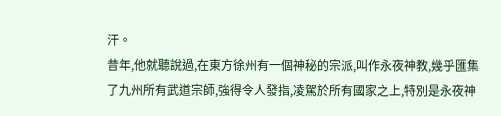汗。
昔年,他就聽說過,在東方徐州有一個神秘的宗派,叫作永夜神教,幾乎匯集了九州所有武道宗師,強得令人發指,凌駕於所有國家之上,特別是永夜神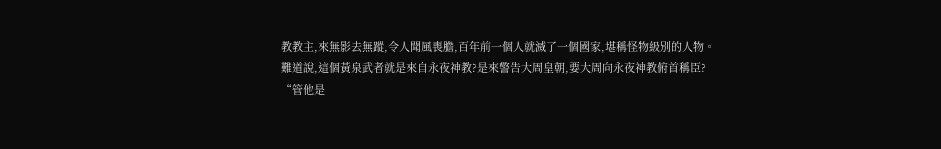教教主,來無影去無蹤,令人聞風喪膽,百年前一個人就滅了一個國家,堪稱怪物級別的人物。
難道說,這個黃泉武者就是來自永夜神教?是來警告大周皇朝,要大周向永夜神教俯首稱臣?
“管他是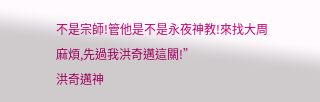不是宗師!管他是不是永夜神教!來找大周麻煩,先過我洪奇邁這關!”
洪奇邁神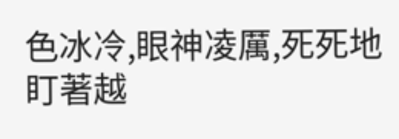色冰冷,眼神凌厲,死死地盯著越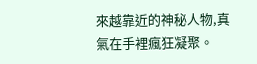來越靠近的神秘人物,真氣在手裡瘋狂凝聚。